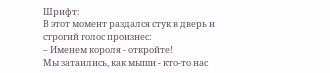Шрифт:
В этот момент раздался стук в дверь и строгий голос произнес:
– Именем короля - откройте!
Мы затаились, как мыши - кто-то нас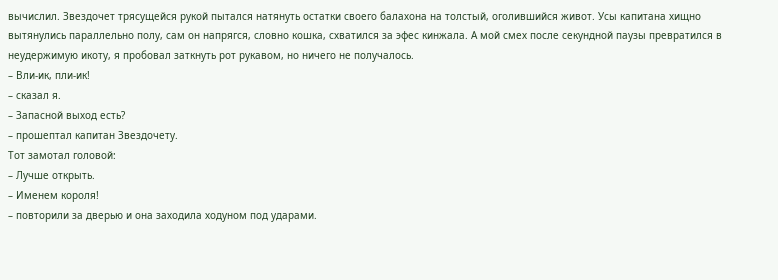вычислил. Звездочет трясущейся рукой пытался натянуть остатки своего балахона на толстый, оголившийся живот. Усы капитана хищно вытянулись параллельно полу, сам он напрягся, словно кошка, схватился за эфес кинжала. А мой смех после секундной паузы превратился в неудержимую икоту, я пробовал заткнуть рот рукавом, но ничего не получалось.
– Вли-ик, пли-ик!
– сказал я.
– Запасной выход есть?
– прошептал капитан Звездочету.
Тот замотал головой:
– Лучше открыть.
– Именем короля!
– повторили за дверью и она заходила ходуном под ударами.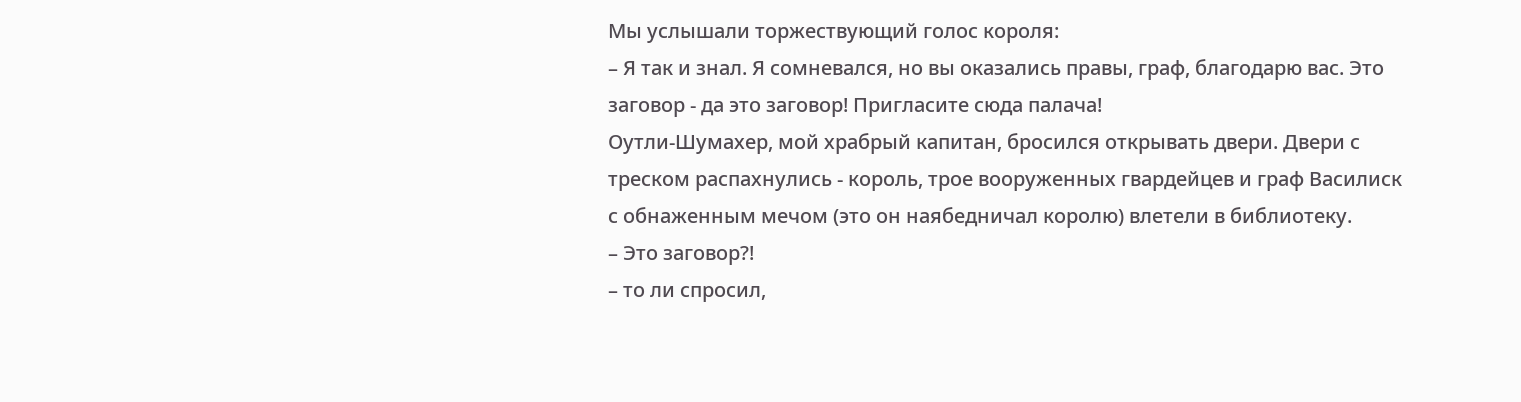Мы услышали торжествующий голос короля:
– Я так и знал. Я сомневался, но вы оказались правы, граф, благодарю вас. Это заговор - да это заговор! Пригласите сюда палача!
Оутли-Шумахер, мой храбрый капитан, бросился открывать двери. Двери с треском распахнулись - король, трое вооруженных гвардейцев и граф Василиск с обнаженным мечом (это он наябедничал королю) влетели в библиотеку.
– Это заговор?!
– то ли спросил,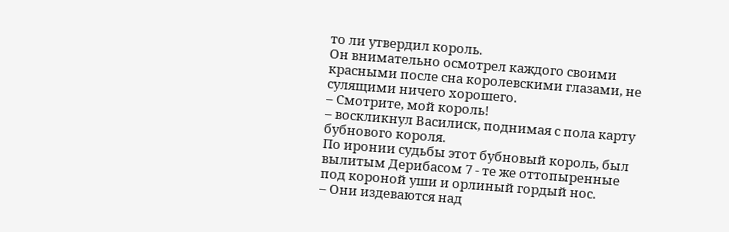то ли утвердил король.
Он внимательно осмотрел каждого своими красными после сна королевскими глазами, не сулящими ничего хорошего.
– Смотрите, мой король!
– воскликнул Василиск, поднимая с пола карту бубнового короля.
По иронии судьбы этот бубновый король, был вылитым Дерибасом 7 - те же оттопыренные под короной уши и орлиный гордый нос.
– Они издеваются над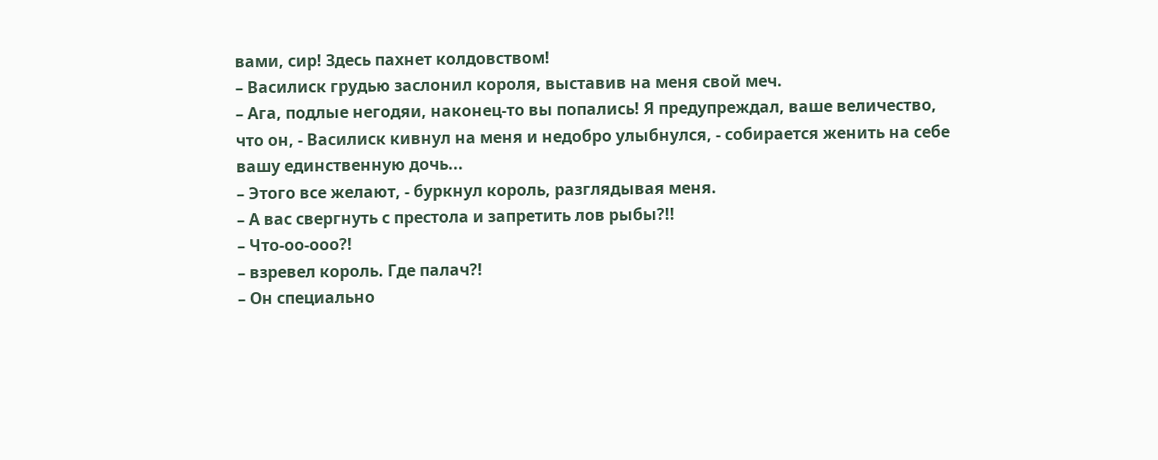вами, сир! Здесь пахнет колдовством!
– Василиск грудью заслонил короля, выставив на меня свой меч.
– Ага, подлые негодяи, наконец-то вы попались! Я предупреждал, ваше величество, что он, - Василиск кивнул на меня и недобро улыбнулся, - собирается женить на себе вашу единственную дочь...
– Этого все желают, - буркнул король, разглядывая меня.
– А вас свергнуть с престола и запретить лов рыбы?!!
– Что-оо-ооо?!
– взревел король. Где палач?!
– Он специально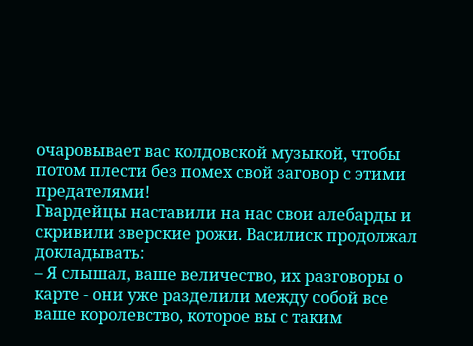очаровывает вас колдовской музыкой, чтобы потом плести без помех свой заговор с этими предателями!
Гвардейцы наставили на нас свои алебарды и скривили зверские рожи. Василиск продолжал докладывать:
– Я слышал, ваше величество, их разговоры о карте - они уже разделили между собой все ваше королевство, которое вы с таким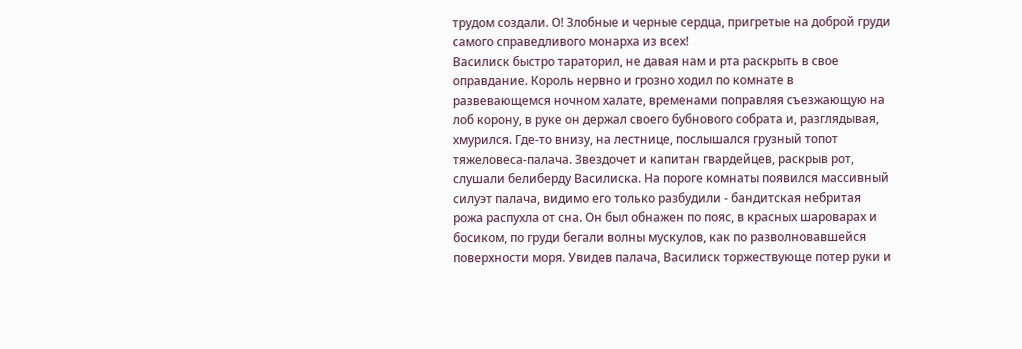трудом создали. О! Злобные и черные сердца, пригретые на доброй груди самого справедливого монарха из всех!
Василиск быстро тараторил, не давая нам и рта раскрыть в свое оправдание. Король нервно и грозно ходил по комнате в развевающемся ночном халате, временами поправляя съезжающую на лоб корону, в руке он держал своего бубнового собрата и, разглядывая, хмурился. Где-то внизу, на лестнице, послышался грузный топот тяжеловеса-палача. Звездочет и капитан гвардейцев, раскрыв рот, слушали белиберду Василиска. На пороге комнаты появился массивный силуэт палача, видимо его только разбудили - бандитская небритая рожа распухла от сна. Он был обнажен по пояс, в красных шароварах и босиком, по груди бегали волны мускулов, как по разволновавшейся поверхности моря. Увидев палача, Василиск торжествующе потер руки и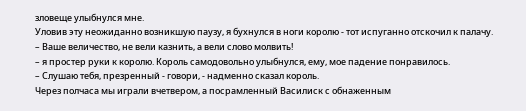зловеще улыбнулся мне.
Уловив эту неожиданно возникшую паузу, я бухнулся в ноги королю - тот испуганно отскочил к палачу.
– Ваше величество, не вели казнить, а вели слово молвить!
– я простер руки к королю. Король самодовольно улыбнулся, ему, мое падение понравилось.
– Слушаю тебя, презренный - говори, - надменно сказал король.
Через полчаса мы играли вчетвером, а посрамленный Василиск с обнаженным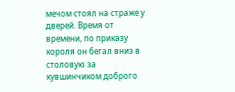мечом стоял на страже у дверей. Время от времени, по приказу короля он бегал вниз в столовую за кувшинчиком доброго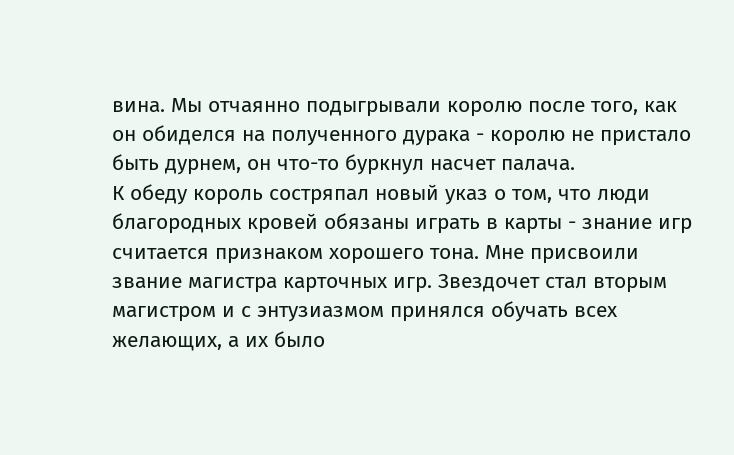вина. Мы отчаянно подыгрывали королю после того, как он обиделся на полученного дурака - королю не пристало быть дурнем, он что-то буркнул насчет палача.
К обеду король состряпал новый указ о том, что люди благородных кровей обязаны играть в карты - знание игр считается признаком хорошего тона. Мне присвоили звание магистра карточных игр. Звездочет стал вторым магистром и с энтузиазмом принялся обучать всех желающих, а их было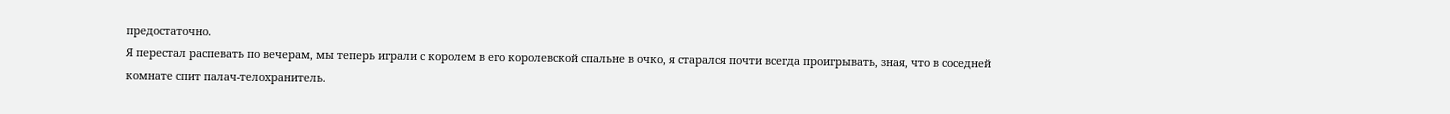предостаточно.
Я перестал распевать по вечерам, мы теперь играли с королем в его королевской спальне в очко, я старался почти всегда проигрывать, зная, что в соседней комнате спит палач-телохранитель.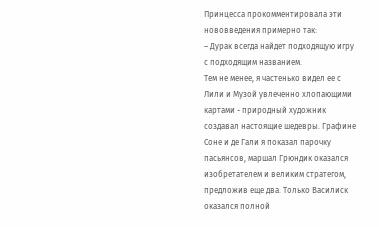Принцесса прокомментировала эти нововведения примерно так:
– Дурак всегда найдет подходящую игру с подходящим названием.
Тем не менее, я частенько видел ее с Лили и Музой увлеченно хлопающими картами - природный художник создавал настоящие шедевры. Графине Соне и де Гали я показал парочку пасьянсов, маршал Грюндик оказался изобретателем и великим стратегом, предложив еще два. Только Василиск оказался полной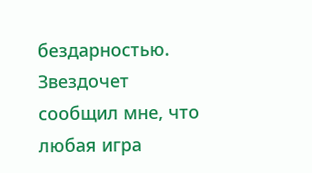бездарностью. Звездочет сообщил мне, что любая игра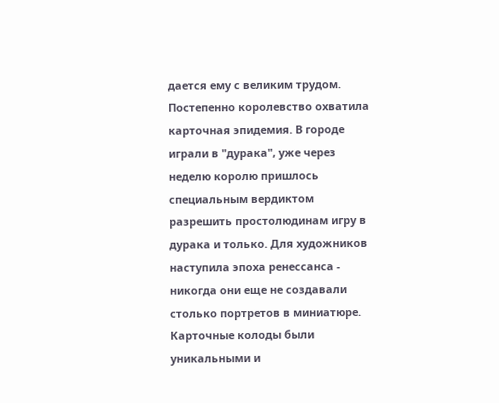дается ему с великим трудом.
Постепенно королевство охватила карточная эпидемия. В городе играли в "дурака", уже через неделю королю пришлось специальным вердиктом разрешить простолюдинам игру в дурака и только. Для художников наступила эпоха ренессанса - никогда они еще не создавали столько портретов в миниатюре. Карточные колоды были уникальными и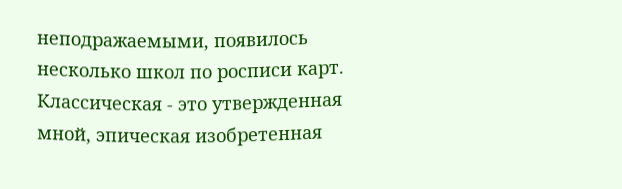неподражаемыми, появилось несколько школ по росписи карт. Классическая - это утвержденная мной, эпическая изобретенная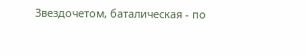Звездочетом, баталическая - по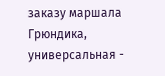заказу маршала Грюндика, универсальная -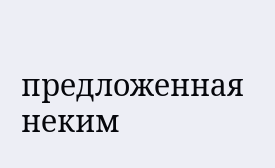предложенная неким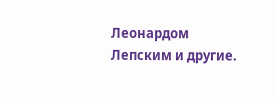Леонардом Лепским и другие.